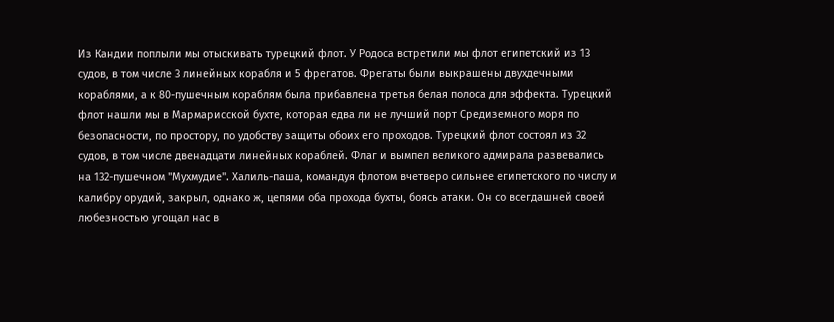Из Кандии поплыли мы отыскивать турецкий флот. У Родоса встретили мы флот египетский из 13 судов, в том числе 3 линейных корабля и 5 фрегатов. Фрегаты были выкрашены двухдечными кораблями, а к 80-пушечным кораблям была прибавлена третья белая полоса для эффекта. Турецкий флот нашли мы в Мармарисской бухте, которая едва ли не лучший порт Средиземного моря по безопасности, по простору, по удобству защиты обоих его проходов. Турецкий флот состоял из 32 судов, в том числе двенадцати линейных кораблей. Флаг и вымпел великого адмирала развевались на 132-пушечном "Мухмудие". Халиль-паша, командуя флотом вчетверо сильнее египетского по числу и калибру орудий, закрыл, однако ж, цепями оба прохода бухты, боясь атаки. Он со всегдашней своей любезностью угощал нас в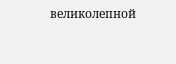великолепной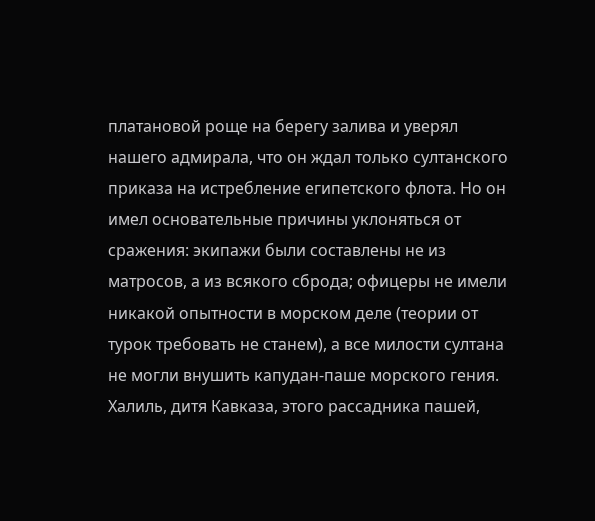платановой роще на берегу залива и уверял нашего адмирала, что он ждал только султанского приказа на истребление египетского флота. Но он имел основательные причины уклоняться от сражения: экипажи были составлены не из матросов, а из всякого сброда; офицеры не имели никакой опытности в морском деле (теории от турок требовать не станем), а все милости султана не могли внушить капудан-паше морского гения. Халиль, дитя Кавказа, этого рассадника пашей,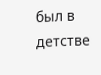был в детстве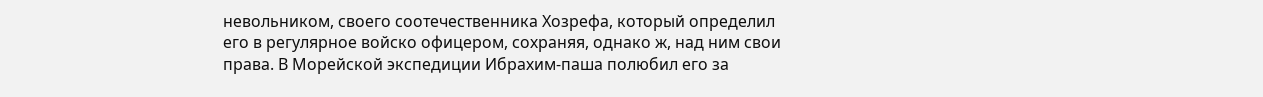невольником, своего соотечественника Хозрефа, который определил его в регулярное войско офицером, сохраняя, однако ж, над ним свои права. В Морейской экспедиции Ибрахим-паша полюбил его за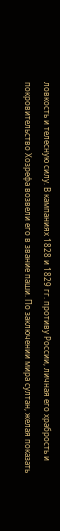ловкость и телесную силу. В кампаниях 1828 и 1829 гг. противу России, личная его храбрость и покровительство Хозрефа возвели его в звание паши. По заключении мира султан, желая показать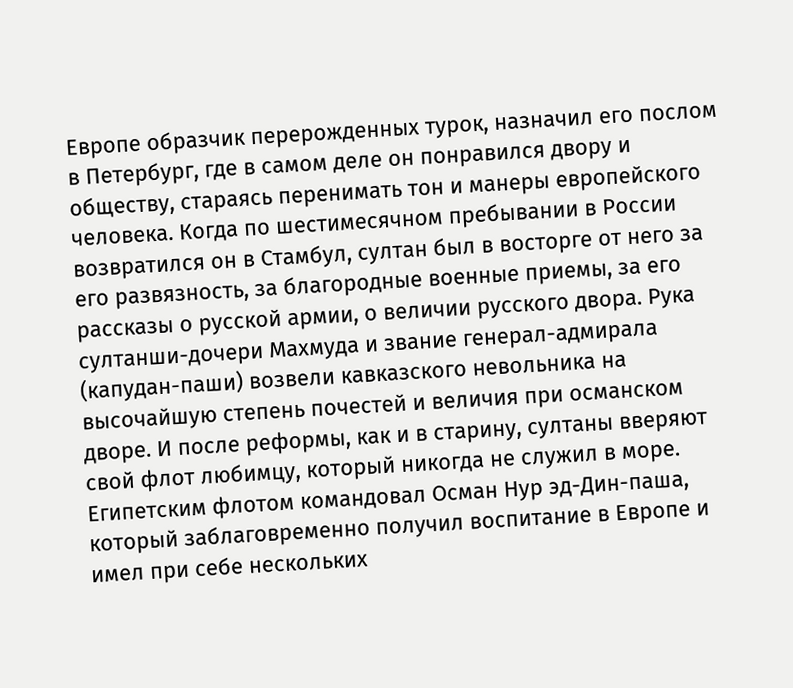Европе образчик перерожденных турок, назначил его послом в Петербург, где в самом деле он понравился двору и обществу, стараясь перенимать тон и манеры европейского человека. Когда по шестимесячном пребывании в России возвратился он в Стамбул, султан был в восторге от него зa его развязность, за благородные военные приемы, за его рассказы о русской армии, о величии русского двора. Рука султанши-дочери Махмуда и звание генерал-адмирала (капудан-паши) возвели кавказского невольника на высочайшую степень почестей и величия при османском дворе. И после реформы, как и в старину, султаны вверяют свой флот любимцу, который никогда не служил в море.
Египетским флотом командовал Осман Hyp эд-Дин-паша, который заблаговременно получил воспитание в Европе и имел при себе нескольких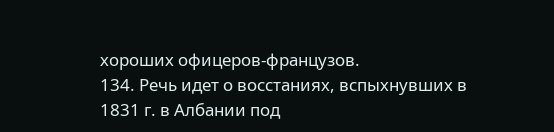хороших офицеров-французов.
134. Речь идет о восстаниях, вспыхнувших в 1831 г. в Албании под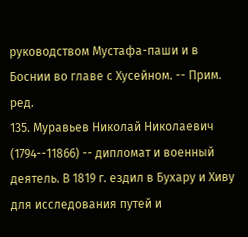руководством Мустафа-паши и в Боснии во главе с Хусейном. -- Прим. ред.
135. Муравьев Николай Николаевич (1794--11866) -- дипломат и военный деятель. В 1819 г. ездил в Бухару и Хиву для исследования путей и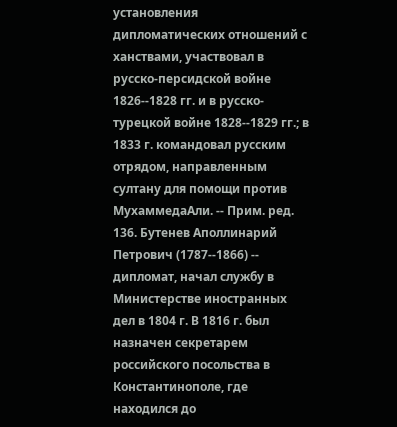установления дипломатических отношений с ханствами, участвовал в русско-персидской войне 1826--1828 гг. и в русско-турецкой войне 1828--1829 гг.; в 1833 г. командовал русским отрядом, направленным султану для помощи против МухаммедаАли. -- Прим. ред.
136. Бутенев Аполлинарий Петрович (1787--1866) -- дипломат, начал службу в Министерстве иностранных дел в 1804 г. В 1816 г. был назначен секретарем российского посольства в Константинополе, где находился до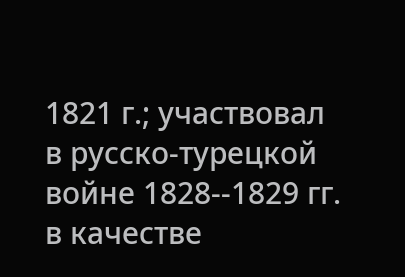1821 г.; участвовал в русско-турецкой войне 1828--1829 гг. в качестве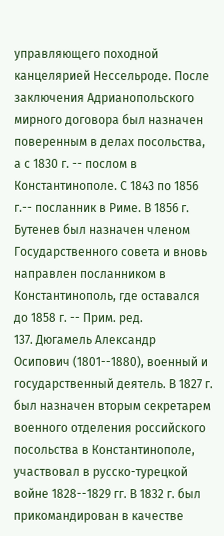управляющего походной канцелярией Нессельроде. После заключения Адрианопольского мирного договора был назначен поверенным в делах посольства, а с 1830 г. -- послом в Константинополе. С 1843 по 1856 г.-- посланник в Риме. В 1856 г. Бутенев был назначен членом Государственного совета и вновь направлен посланником в Константинополь, где оставался до 1858 г. -- Прим. ред.
137. Дюгамель Александр Осипович (1801--1880), военный и государственный деятель. В 1827 г. был назначен вторым секретарем военного отделения российского посольства в Константинополе, участвовал в русско-турецкой войне 1828--1829 гг. В 1832 г. был прикомандирован в качестве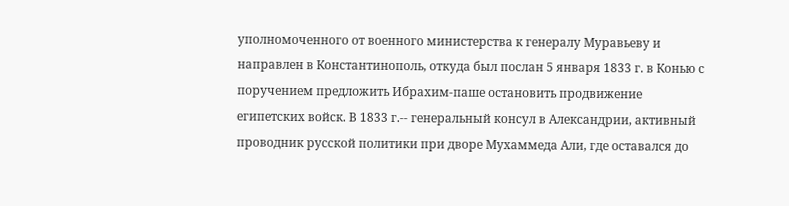уполномоченного от военного министерства к генералу Муравьеву и направлен в Константинополь, откуда был послан 5 января 1833 г. в Конью с поручением предложить Ибрахим-паше остановить продвижение египетских войск. В 1833 г.-- генеральный консул в Александрии, активный проводник русской политики при дворе Мухаммеда Али, где оставался до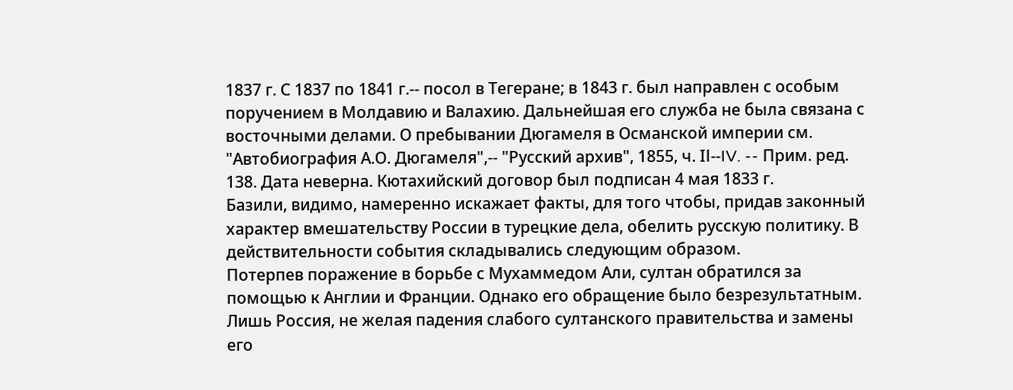1837 г. С 1837 по 1841 г.-- посол в Тегеране; в 1843 г. был направлен с особым поручением в Молдавию и Валахию. Дальнейшая его служба не была связана с восточными делами. О пребывании Дюгамеля в Османской империи см. "Автобиография А.О. Дюгамеля",-- "Русский архив", 1855, ч. IІ--IV. -- Прим. ред.
138. Дата неверна. Кютахийский договор был подписан 4 мая 1833 г.
Базили, видимо, намеренно искажает факты, для того чтобы, придав законный характер вмешательству России в турецкие дела, обелить русскую политику. В действительности события складывались следующим образом.
Потерпев поражение в борьбе с Мухаммедом Али, султан обратился за помощью к Англии и Франции. Однако его обращение было безрезультатным.
Лишь Россия, не желая падения слабого султанского правительства и замены его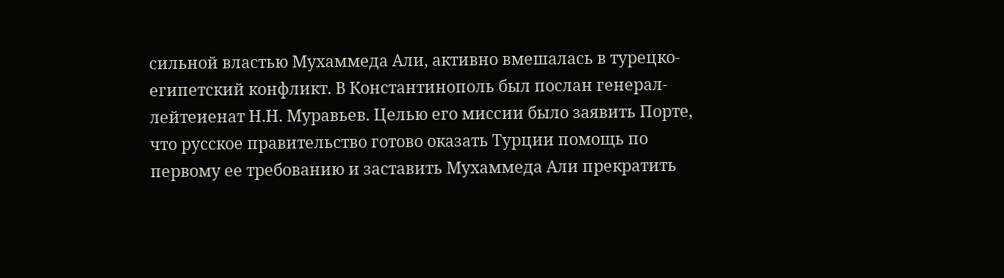сильной властью Мухаммеда Али, активно вмешалась в турецко-египетский конфликт. В Константинополь был послан генерал-лейтеиенат Н.Н. Муравьев. Целью его миссии было заявить Порте, что русское правительство готово оказать Турции помощь по первому ее требованию и заставить Мухаммеда Али прекратить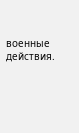военные действия.